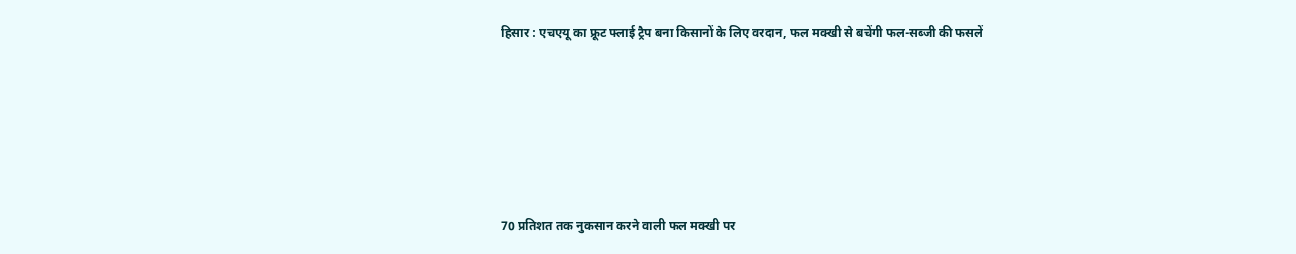हिसार : एचएयू का फ्रूट फ्लाई ट्रैप बना किसानों के लिए वरदान, फल मक्खी से बचेंगी फल-सब्जी की फसलें






70 प्रतिशत तक नुकसान करने वाली फल मक्खी पर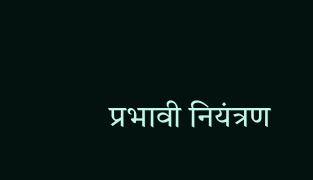प्रभावी नियंत्रण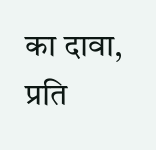का दावा, प्रति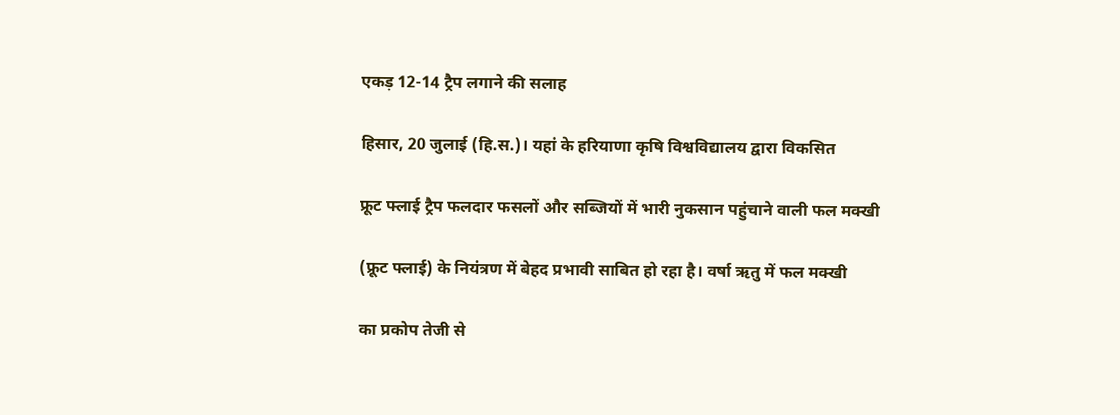एकड़ 12-14 ट्रैप लगाने की सलाह

हिसार, 20 जुलाई (हि.स.)। यहां के हरियाणा कृषि विश्वविद्यालय द्वारा विकसित

फ्रूट फ्लाई ट्रैप फलदार फसलों और सब्जियों में भारी नुकसान पहुंचाने वाली फल मक्खी

(फ्रूट फ्लाई) के नियंत्रण में बेहद प्रभावी साबित हो रहा है। वर्षा ऋतु में फल मक्खी

का प्रकोप तेजी से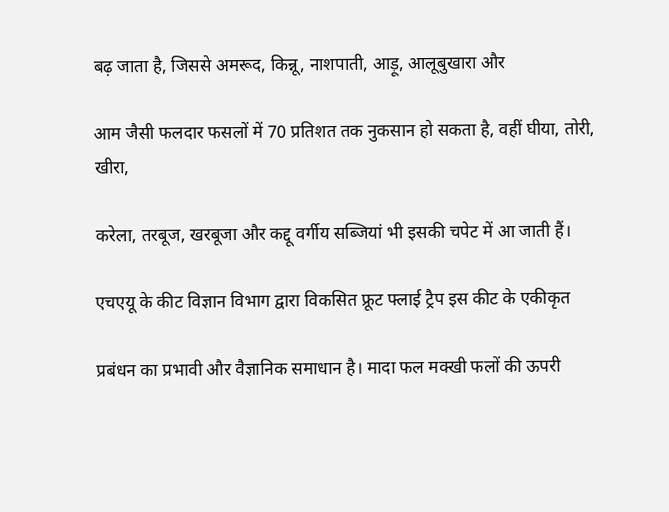बढ़ जाता है, जिससे अमरूद, किन्नू, नाशपाती, आड़ू, आलूबुखारा और

आम जैसी फलदार फसलों में 70 प्रतिशत तक नुकसान हो सकता है, वहीं घीया, तोरी, खीरा,

करेला, तरबूज, खरबूजा और कद्दू वर्गीय सब्जियां भी इसकी चपेट में आ जाती हैं।

एचएयू के कीट विज्ञान विभाग द्वारा विकसित फ्रूट फ्लाई ट्रैप इस कीट के एकीकृत

प्रबंधन का प्रभावी और वैज्ञानिक समाधान है। मादा फल मक्खी फलों की ऊपरी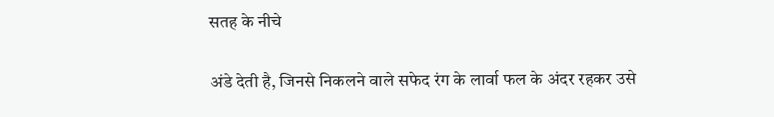सतह के नीचे

अंडे देती है, जिनसे निकलने वाले सफेद रंग के लार्वा फल के अंदर रहकर उसे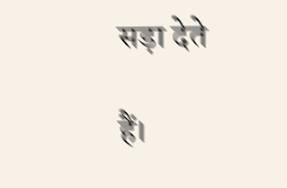सड़ा देते

हैं।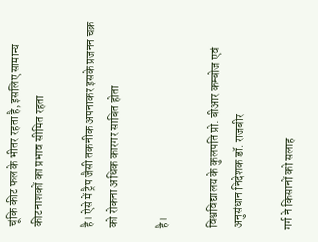चूंकि कीट फल के भीतर रहता है, इसलिए सामान्य कीटनाशकों का प्रभाव सीमित रहता

है। ऐसे में ट्रैप जैसी तकनीक अपनाकर इसके प्रजनन चक्र को रोकना अधिक कारगर साबित होता

है।

विश्वविद्यालय के कुलपति प्रो. बीआर कम्बोज एवं अनुसंधान निदेशक डॉ. राजबीर

गर्ग ने किसानों को सलाह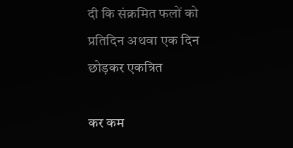दी कि संक्रमित फलों को प्रतिदिन अथवा एक दिन छोड़कर एकत्रित

कर कम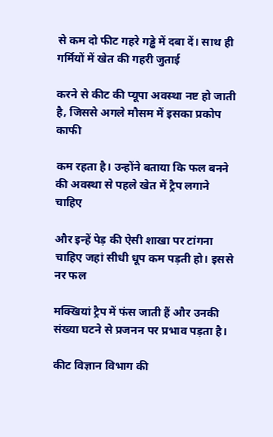से कम दो फीट गहरे गड्ढे में दबा दें। साथ ही गर्मियों में खेत की गहरी जुताई

करने से कीट की प्यूपा अवस्था नष्ट हो जाती है, जिससे अगले मौसम में इसका प्रकोप काफी

कम रहता है। उन्होंने बताया कि फल बनने की अवस्था से पहले खेत में ट्रैप लगाने चाहिए

और इन्हें पेड़ की ऐसी शाखा पर टांगना चाहिए जहां सीधी धूप कम पड़ती हो। इससे नर फल

मक्खियां ट्रैप में फंस जाती हैं और उनकी संख्या घटने से प्रजनन पर प्रभाव पड़ता है।

कीट विज्ञान विभाग की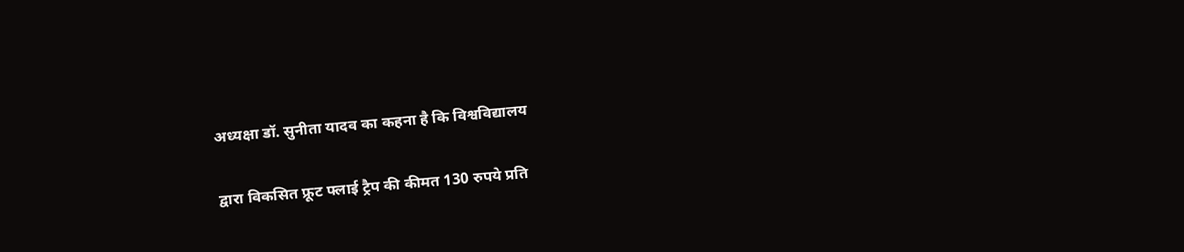अध्यक्षा डॉ. सुनीता यादव का कहना है कि विश्वविद्यालय

द्वारा विकसित फ्रूट फ्लाई ट्रैप की कीमत 130 रुपये प्रति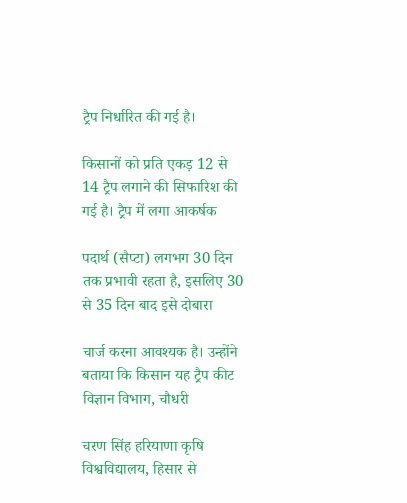ट्रैप निर्धारित की गई है।

किसानों को प्रति एकड़ 12 से 14 ट्रैप लगाने की सिफारिश की गई है। ट्रैप में लगा आकर्षक

पदार्थ (सैप्टा) लगभग 30 दिन तक प्रभावी रहता है, इसलिए 30 से 35 दिन बाद इसे दोबारा

चार्ज करना आवश्यक है। उन्होंने बताया कि किसान यह ट्रैप कीट विज्ञान विभाग, चौधरी

चरण सिंह हरियाणा कृषि विश्वविद्यालय, हिसार से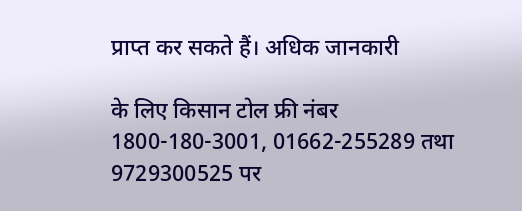प्राप्त कर सकते हैं। अधिक जानकारी

के लिए किसान टोल फ्री नंबर 1800-180-3001, 01662-255289 तथा 9729300525 पर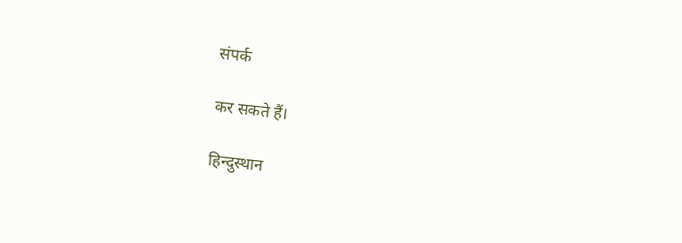संपर्क

कर सकते हैं।

हिन्दुस्थान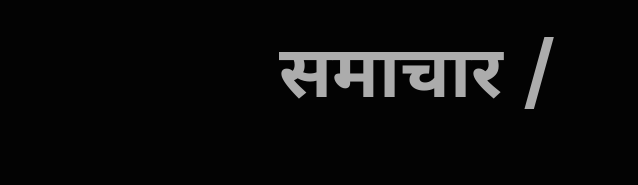समाचार /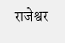राजेश्वर